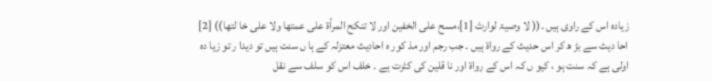زیادہ اس کے راوی ہیں ۔(( لا وصیۃ لوارث [1]،مسح علی الخفین اور لا تنکح المرأۃ علی عمتھا ولا علی خا لتھا)) [2] احا دیث سے بڑ ھ کر اس حدیث کے رواۃ ہیں ۔ جب رجم اور مذ کور ہ احادیث معتزلہ کے ہا ں سنت ہیں تو دیدا ر تو زیا دہ اولی ہے کہ سنت ہو ، کیو ں کہ اس کے رواۃ اور نا قلین کی کثرت ہے ۔ خلف اس کو سلف سے نقل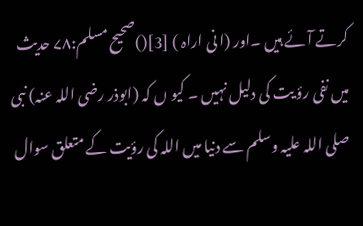کرتے آئے ہیں ۔اور (ا نی اراہ ) [3]()صحیح مسلم:۷۸ حدیث میں نفی رؤ یت کی دلیل نہیں ۔ کیو ں کہ (ابوذر رضی اللہ عنہ) نبی صلی اللہ علیہ وسلم سے دنیا میں اللہ کی رؤیت کے متعلق سوال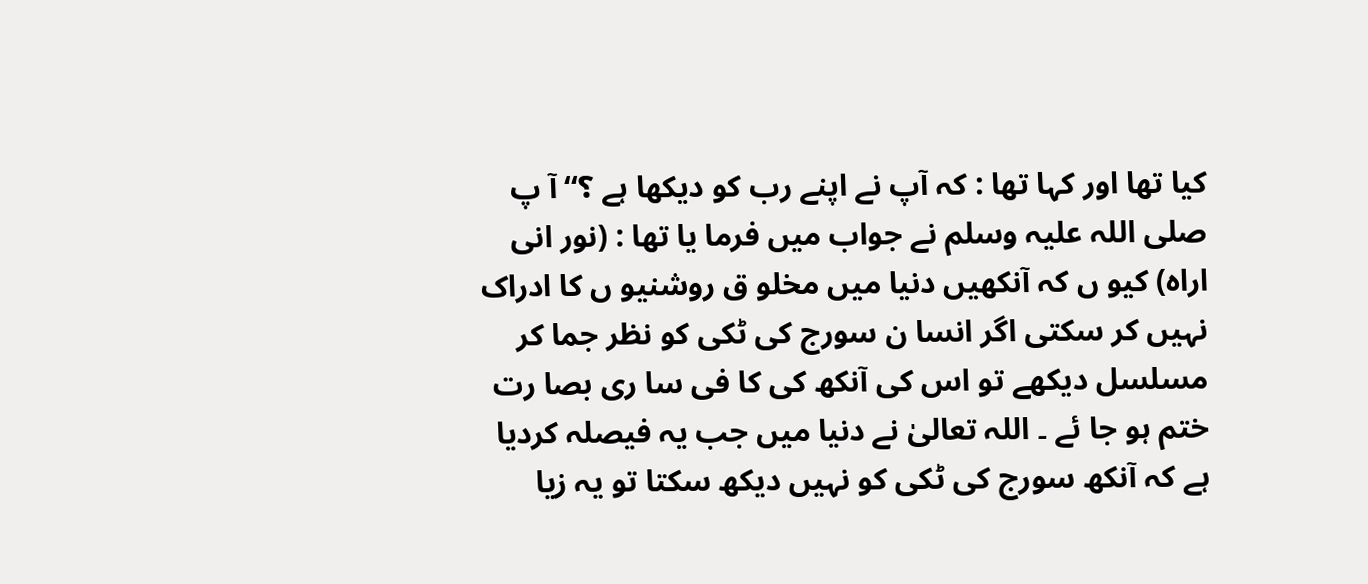کیا تھا اور کہا تھا : کہ آپ نے اپنے رب کو دیکھا ہے ؟‘‘ آ پ صلی اللہ علیہ وسلم نے جواب میں فرما یا تھا : (نور انی اراہ) کیو ں کہ آنکھیں دنیا میں مخلو ق روشنیو ں کا ادراک نہیں کر سکتی اگر انسا ن سورج کی ٹکی کو نظر جما کر مسلسل دیکھے تو اس کی آنکھ کی کا فی سا ری بصا رت ختم ہو جا ئے ۔ اللہ تعالیٰ نے دنیا میں جب یہ فیصلہ کردیا ہے کہ آنکھ سورج کی ٹکی کو نہیں دیکھ سکتا تو یہ زیا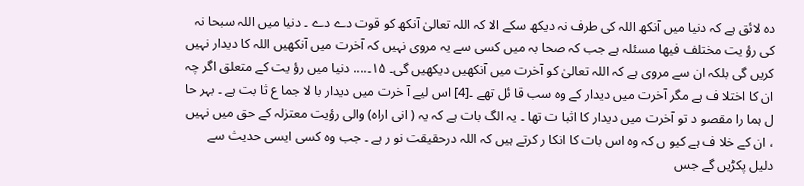دہ لائق ہے کہ دنیا میں آنکھ اللہ کی طرف نہ دیکھ سکے الا کہ اللہ تعالیٰ آنکھ کو قوت دے دے ۔ دنیا میں اللہ سبحا نہ کی رؤ یت مختلف فیھا مسئلہ ہے جب کہ صحا بہ میں کسی سے یہ مروی نہیں کہ آخرت میں آنکھیں اللہ کا دیدار نہیں کریں گی بلکہ ان سے مروی ہے کہ اللہ تعالیٰ کو آخرت میں آنکھیں دیکھیں گی۔ ۱۵۔.... دنیا میں رؤ یت کے متعلق اگر چہ ان کا اختلا ف ہے مگر آخرت میں دیدار کے وہ سب قا ئل تھے ۔[4] اس لیے آ خرت میں دیدار با لا جما ع ثا بت ہے ۔ بہر حا ل ہما را مقصو د تو آخرت میں دیدار کا اثبا ت تھا ۔ یہ الگ بات ہے کہ یہ ( انی اراہ) والی رؤیت معتزلہ کے حق میں نہیں ، ان کے خلا ف ہے کیو ں کہ وہ اس بات کا انکا ر کرتے ہیں کہ اللہ درحقیقت نو ر ہے ۔ جب وہ کسی ایسی حدیث سے دلیل پکڑیں گے جس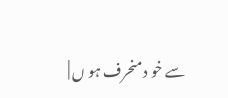سے خو د منحرف ہو ں |